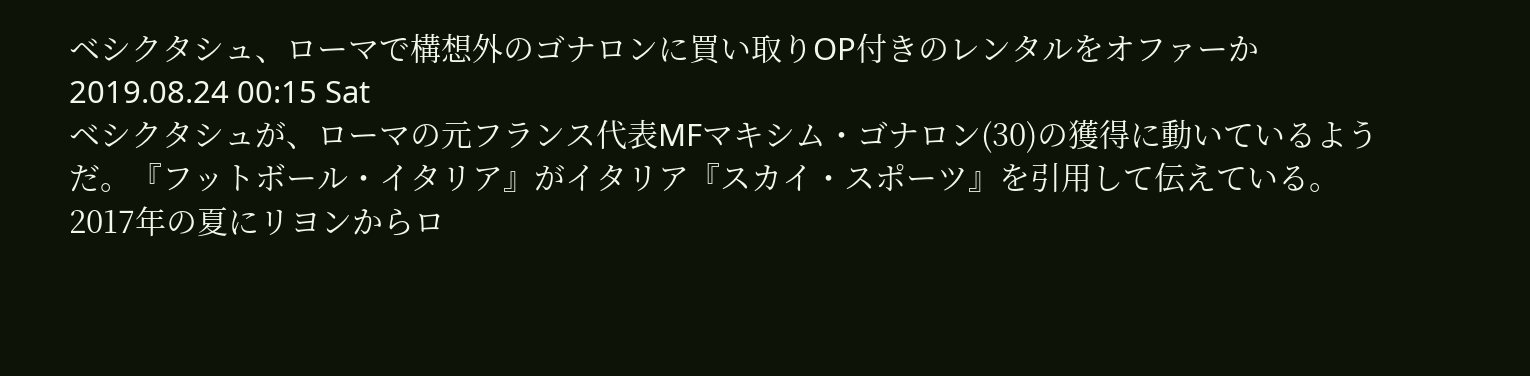ベシクタシュ、ローマで構想外のゴナロンに買い取りOP付きのレンタルをオファーか
2019.08.24 00:15 Sat
ベシクタシュが、ローマの元フランス代表MFマキシム・ゴナロン(30)の獲得に動いているようだ。『フットボール・イタリア』がイタリア『スカイ・スポーツ』を引用して伝えている。
2017年の夏にリヨンからロ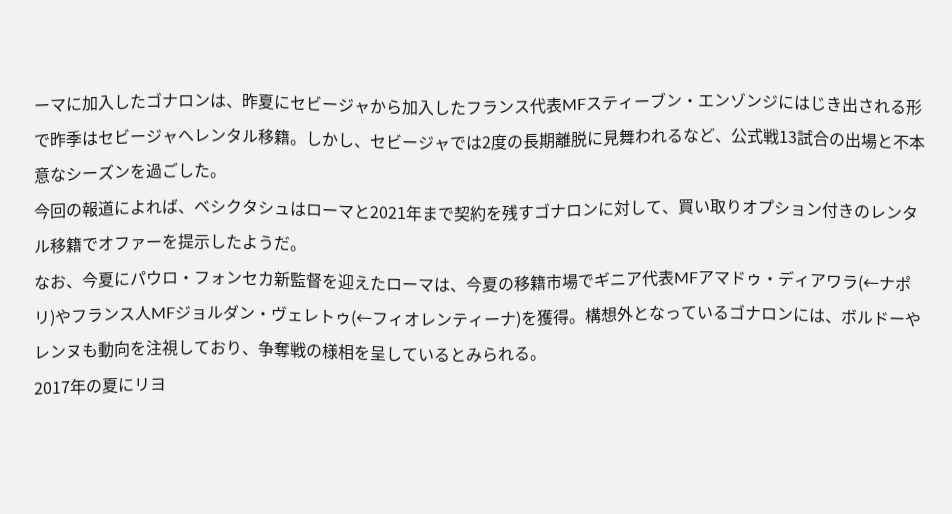ーマに加入したゴナロンは、昨夏にセビージャから加入したフランス代表MFスティーブン・エンゾンジにはじき出される形で昨季はセビージャへレンタル移籍。しかし、セビージャでは2度の長期離脱に見舞われるなど、公式戦13試合の出場と不本意なシーズンを過ごした。
今回の報道によれば、ベシクタシュはローマと2021年まで契約を残すゴナロンに対して、買い取りオプション付きのレンタル移籍でオファーを提示したようだ。
なお、今夏にパウロ・フォンセカ新監督を迎えたローマは、今夏の移籍市場でギニア代表MFアマドゥ・ディアワラ(←ナポリ)やフランス人MFジョルダン・ヴェレトゥ(←フィオレンティーナ)を獲得。構想外となっているゴナロンには、ボルドーやレンヌも動向を注視しており、争奪戦の様相を呈しているとみられる。
2017年の夏にリヨ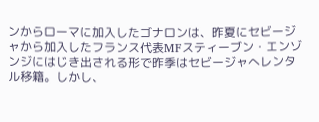ンからローマに加入したゴナロンは、昨夏にセビージャから加入したフランス代表MFスティーブン・エンゾンジにはじき出される形で昨季はセビージャへレンタル移籍。しかし、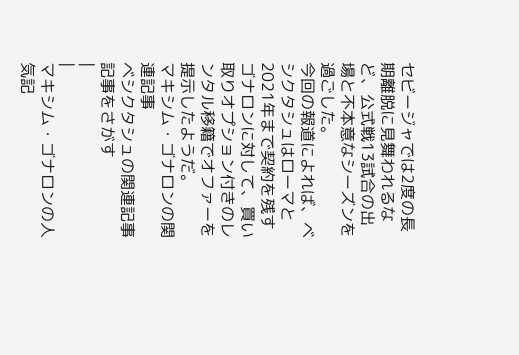セビージャでは2度の長期離脱に見舞われるなど、公式戦13試合の出場と不本意なシーズンを過ごした。
今回の報道によれば、ベシクタシュはローマと2021年まで契約を残すゴナロンに対して、買い取りオプション付きのレンタル移籍でオファーを提示したようだ。
マキシム・ゴナロンの関連記事
ベシクタシュの関連記事
記事をさがす
|
|
マキシム・ゴナロンの人気記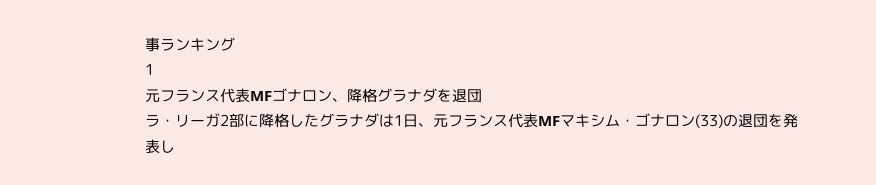事ランキング
1
元フランス代表MFゴナロン、降格グラナダを退団
ラ・リーガ2部に降格したグラナダは1日、元フランス代表MFマキシム・ゴナロン(33)の退団を発表し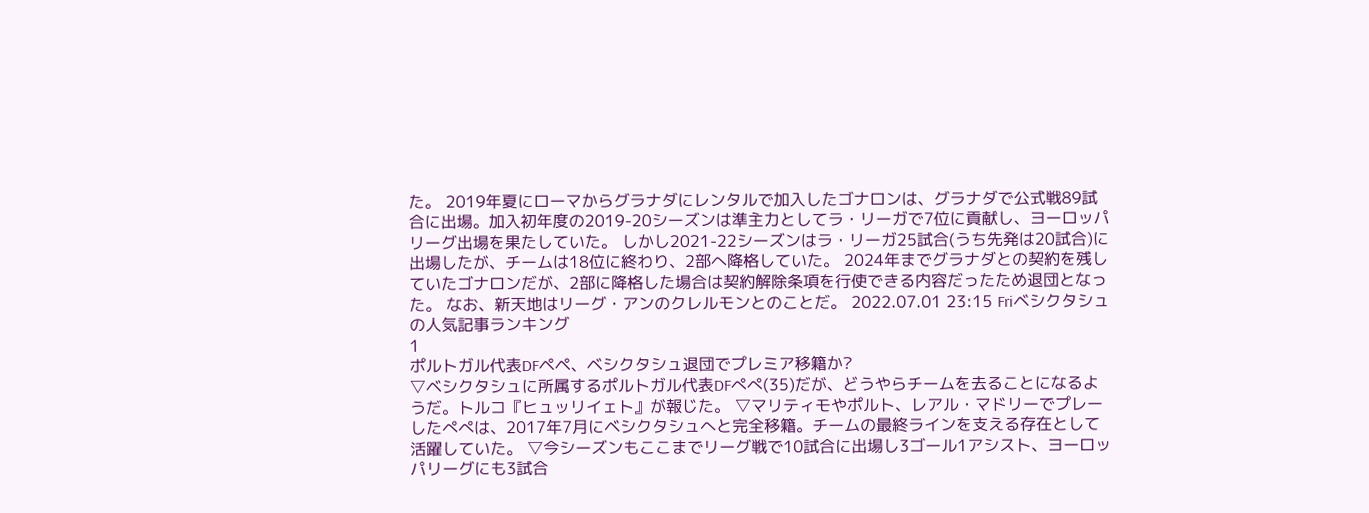た。 2019年夏にローマからグラナダにレンタルで加入したゴナロンは、グラナダで公式戦89試合に出場。加入初年度の2019-20シーズンは準主力としてラ・リーガで7位に貢献し、ヨーロッパリーグ出場を果たしていた。 しかし2021-22シーズンはラ・リーガ25試合(うち先発は20試合)に出場したが、チームは18位に終わり、2部へ降格していた。 2024年までグラナダとの契約を残していたゴナロンだが、2部に降格した場合は契約解除条項を行使できる内容だったため退団となった。 なお、新天地はリーグ・アンのクレルモンとのことだ。 2022.07.01 23:15 Friベシクタシュの人気記事ランキング
1
ポルトガル代表DFペペ、ベシクタシュ退団でプレミア移籍か?
▽ベシクタシュに所属するポルトガル代表DFぺぺ(35)だが、どうやらチームを去ることになるようだ。トルコ『ヒュッリイェト』が報じた。 ▽マリティモやポルト、レアル・マドリーでプレーしたぺぺは、2017年7月にベシクタシュへと完全移籍。チームの最終ラインを支える存在として活躍していた。 ▽今シーズンもここまでリーグ戦で10試合に出場し3ゴール1アシスト、ヨーロッパリーグにも3試合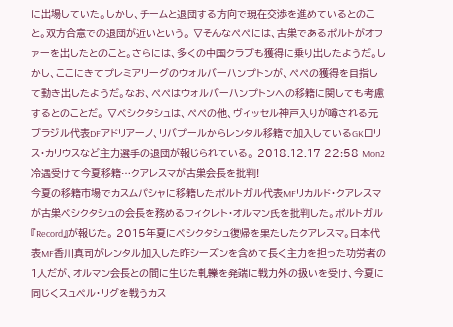に出場していた。しかし、チームと退団する方向で現在交渉を進めているとのこと。双方合意での退団が近いという。 ▽そんなぺぺには、古巣であるポルトがオファーを出したとのこと。さらには、多くの中国クラブも獲得に乗り出したようだ。しかし、ここにきてプレミアリーグのウォルバーハンプトンが、ぺぺの獲得を目指して動き出したようだ。なお、ぺぺはウォルバーハンプトンへの移籍に関しても考慮するとのことだ。 ▽ベシクタシュは、ぺぺの他、ヴィッセル神戸入りが噂される元ブラジル代表DFアドリアーノ、リバプールからレンタル移籍で加入しているGKロリス・カリウスなど主力選手の退団が報じられている。 2018.12.17 22:58 Mon2
冷遇受けて今夏移籍…クアレスマが古巣会長を批判!
今夏の移籍市場でカスムパシャに移籍したポルトガル代表MFリカルド・クアレスマが古巣ベシクタシュの会長を務めるフィクレト・オルマン氏を批判した。ポルトガル『Record』が報じた。 2015年夏にベシクタシュ復帰を果たしたクアレスマ。日本代表MF香川真司がレンタル加入した昨シーズンを含めて長く主力を担った功労者の1人だが、オルマン会長との間に生じた軋轢を発端に戦力外の扱いを受け、今夏に同じくスュペル・リグを戦うカス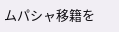ムパシャ移籍を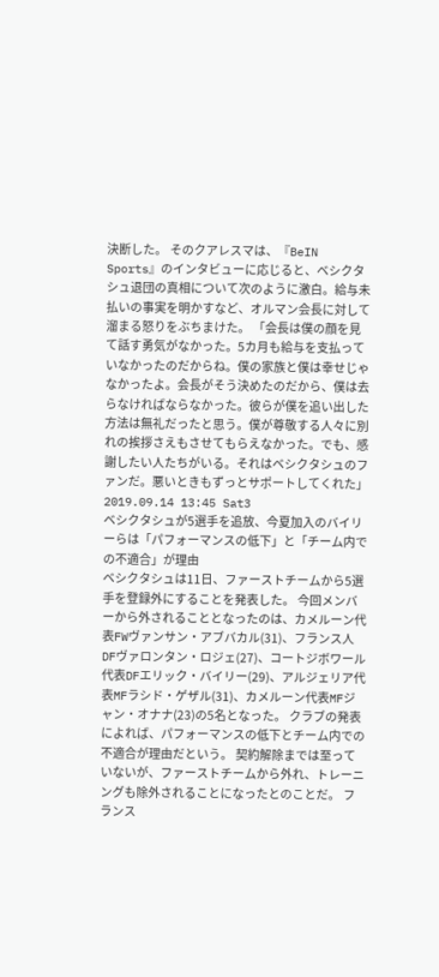決断した。 そのクアレスマは、『BeIN Sports』のインタビューに応じると、ベシクタシュ退団の真相について次のように激白。給与未払いの事実を明かすなど、オルマン会長に対して溜まる怒りをぶちまけた。 「会長は僕の顔を見て話す勇気がなかった。5カ月も給与を支払っていなかったのだからね。僕の家族と僕は幸せじゃなかったよ。会長がそう決めたのだから、僕は去らなければならなかった。彼らが僕を追い出した方法は無礼だったと思う。僕が尊敬する人々に別れの挨拶さえもさせてもらえなかった。でも、感謝したい人たちがいる。それはベシクタシュのファンだ。悪いときもずっとサポートしてくれた」 2019.09.14 13:45 Sat3
ベシクタシュが5選手を追放、今夏加入のバイリーらは「パフォーマンスの低下」と「チーム内での不適合」が理由
ベシクタシュは11日、ファーストチームから5選手を登録外にすることを発表した。 今回メンバーから外されることとなったのは、カメルーン代表FWヴァンサン・アブバカル(31)、フランス人DFヴァロンタン・ロジェ(27)、コートジボワール代表DFエリック・バイリー(29)、アルジェリア代表MFラシド・ゲザル(31)、カメルーン代表MFジャン・オナナ(23)の5名となった。 クラブの発表によれば、パフォーマンスの低下とチーム内での不適合が理由だという。 契約解除までは至っていないが、ファーストチームから外れ、トレーニングも除外されることになったとのことだ。 フランス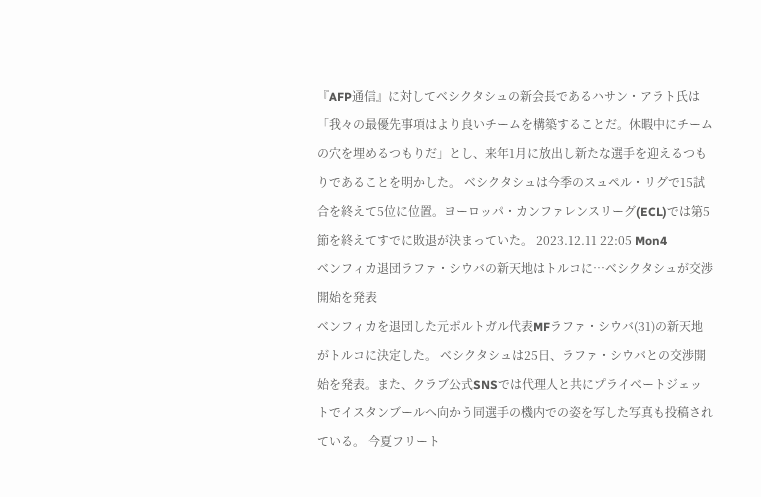『AFP通信』に対してベシクタシュの新会長であるハサン・アラト氏は「我々の最優先事項はより良いチームを構築することだ。休暇中にチームの穴を埋めるつもりだ」とし、来年1月に放出し新たな選手を迎えるつもりであることを明かした。 ベシクタシュは今季のスュペル・リグで15試合を終えて5位に位置。ヨーロッパ・カンファレンスリーグ(ECL)では第5節を終えてすでに敗退が決まっていた。 2023.12.11 22:05 Mon4
ベンフィカ退団ラファ・シウバの新天地はトルコに…ベシクタシュが交渉開始を発表
ベンフィカを退団した元ポルトガル代表MFラファ・シウバ(31)の新天地がトルコに決定した。 ベシクタシュは25日、ラファ・シウバとの交渉開始を発表。また、クラブ公式SNSでは代理人と共にプライベートジェットでイスタンブールへ向かう同選手の機内での姿を写した写真も投稿されている。 今夏フリート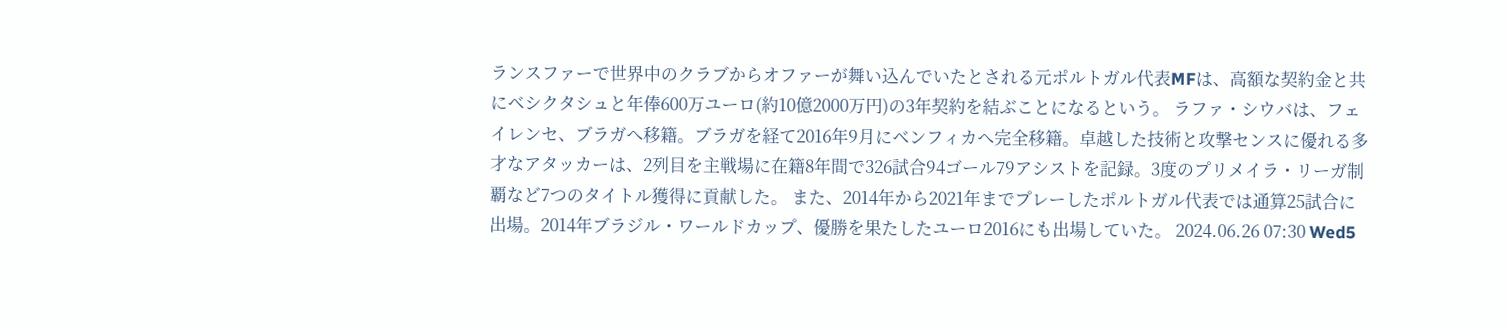ランスファーで世界中のクラブからオファーが舞い込んでいたとされる元ポルトガル代表MFは、高額な契約金と共にベシクタシュと年俸600万ユーロ(約10億2000万円)の3年契約を結ぶことになるという。 ラファ・シウバは、フェイレンセ、ブラガへ移籍。ブラガを経て2016年9月にベンフィカへ完全移籍。卓越した技術と攻撃センスに優れる多才なアタッカーは、2列目を主戦場に在籍8年間で326試合94ゴール79アシストを記録。3度のプリメイラ・リーガ制覇など7つのタイトル獲得に貢献した。 また、2014年から2021年までプレーしたポルトガル代表では通算25試合に出場。2014年ブラジル・ワールドカップ、優勝を果たしたユーロ2016にも出場していた。 2024.06.26 07:30 Wed5